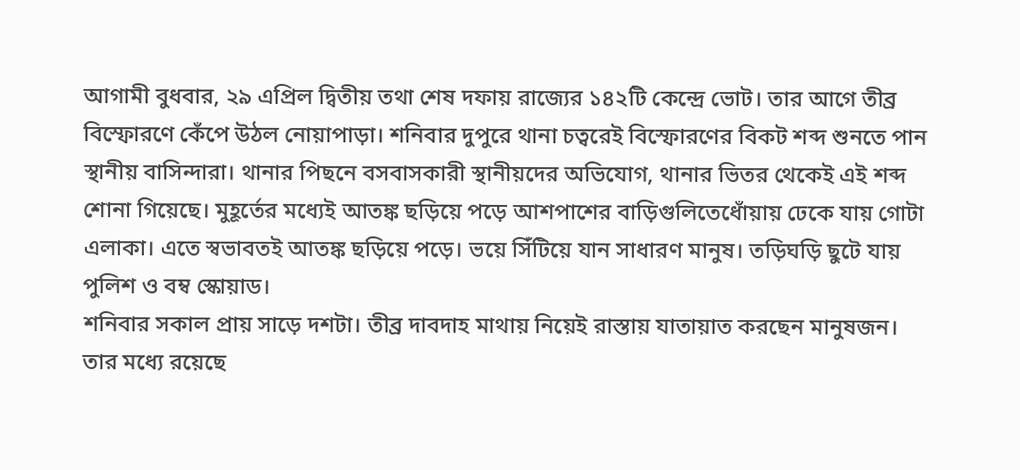আগামী বুধবার, ২৯ এপ্রিল দ্বিতীয় তথা শেষ দফায় রাজ্যের ১৪২টি কেন্দ্রে ভোট। তার আগে তীব্র বিস্ফোরণে কেঁপে উঠল নোয়াপাড়া। শনিবার দুপুরে থানা চত্বরেই বিস্ফোরণের বিকট শব্দ শুনতে পান স্থানীয় বাসিন্দারা। থানার পিছনে বসবাসকারী স্থানীয়দের অভিযোগ, থানার ভিতর থেকেই এই শব্দ শোনা গিয়েছে। মুহূর্তের মধ্যেই আতঙ্ক ছড়িয়ে পড়ে আশপাশের বাড়িগুলিতেধোঁয়ায় ঢেকে যায় গোটা এলাকা। এতে স্বভাবতই আতঙ্ক ছড়িয়ে পড়ে। ভয়ে সিঁটিয়ে যান সাধারণ মানুষ। তড়িঘড়ি ছুটে যায় পুলিশ ও বম্ব স্কোয়াড।
শনিবার সকাল প্রায় সাড়ে দশটা। তীব্র দাবদাহ মাথায় নিয়েই রাস্তায় যাতায়াত করছেন মানুষজন। তার মধ্যে রয়েছে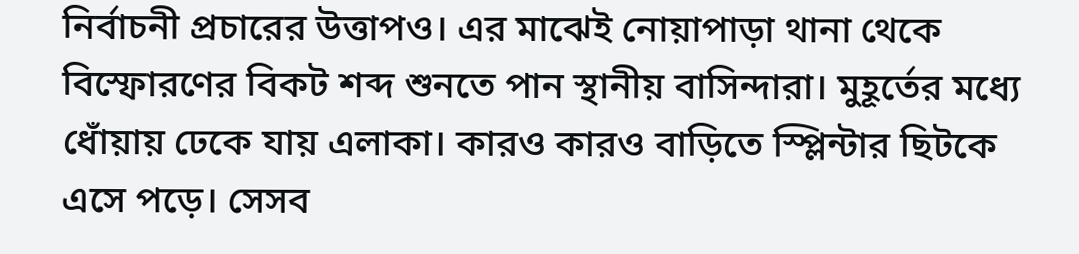নির্বাচনী প্রচারের উত্তাপও। এর মাঝেই নোয়াপাড়া থানা থেকে বিস্ফোরণের বিকট শব্দ শুনতে পান স্থানীয় বাসিন্দারা। মুহূর্তের মধ্যে ধোঁয়ায় ঢেকে যায় এলাকা। কারও কারও বাড়িতে স্প্লিন্টার ছিটকে এসে পড়ে। সেসব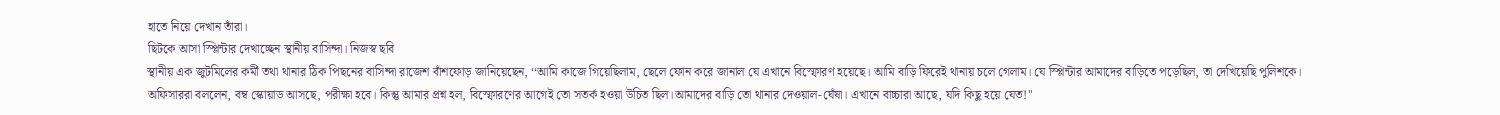হাতে নিয়ে দেখান তাঁরা।
ছিটকে আসা স্প্লিন্টার দেখাচ্ছেন স্থানীয় বাসিন্দা। নিজস্ব ছবি
স্থানীয় এক জুটমিলের কর্মী তথা থানার ঠিক পিছনের বাসিন্দা রাজেশ বাঁশফোড় জানিয়েছেন, ‘‘আমি কাজে গিয়েছিলাম, ছেলে ফোন করে জানাল যে এখানে বিস্ফোরণ হয়েছে। আমি বাড়ি ফিরেই থানায় চলে গেলাম। যে স্প্লিন্টার আমাদের বাড়িতে পড়েছিল, তা দেখিয়েছি পুলিশকে। অফিসাররা বললেন, বম্ব স্কোয়াড আসছে, পরীক্ষা হবে। কিন্তু আমার প্রশ্ন হল, বিস্ফোরণের আগেই তো সতর্ক হওয়া উচিত ছিল।আমাদের বাড়ি তো থানার দেওয়াল-ঘেঁষা। এখানে বাচ্চারা আছে, যদি কিছু হয়ে যেত!''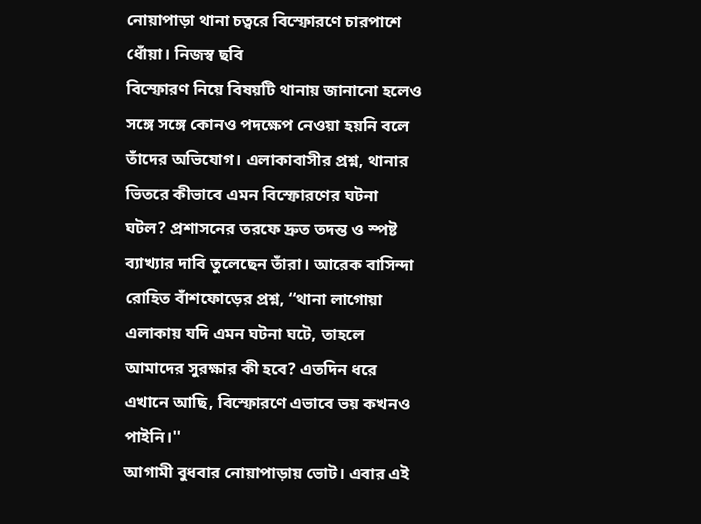নোয়াপাড়া থানা চত্বরে বিস্ফোরণে চারপাশে ধোঁয়া। নিজস্ব ছবি
বিস্ফোরণ নিয়ে বিষয়টি থানায় জানানো হলেও সঙ্গে সঙ্গে কোনও পদক্ষেপ নেওয়া হয়নি বলে তাঁদের অভিযোগ। এলাকাবাসীর প্রশ্ন, থানার ভিতরে কীভাবে এমন বিস্ফোরণের ঘটনা ঘটল? প্রশাসনের তরফে দ্রুত তদন্ত ও স্পষ্ট ব্যাখ্যার দাবি তুলেছেন তাঁরা। আরেক বাসিন্দা রোহিত বাঁশফোড়ের প্রশ্ন, ‘‘থানা লাগোয়া এলাকায় যদি এমন ঘটনা ঘটে, তাহলে আমাদের সুরক্ষার কী হবে? এতদিন ধরে এখানে আছি, বিস্ফোরণে এভাবে ভয় কখনও পাইনি।''
আগামী বুধবার নোয়াপাড়ায় ভোট। এবার এই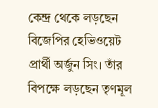কেন্দ্র থেকে লড়ছেন বিজেপির হেভিওয়েট প্রার্থী অর্জুন সিং। তাঁর বিপক্ষে লড়ছেন তৃণমূল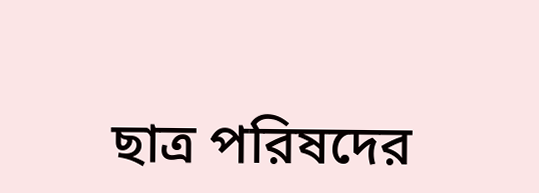ছাত্র পরিষদের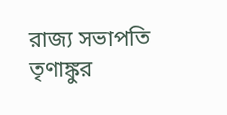রাজ্য সভাপতি তৃণাঙ্কুর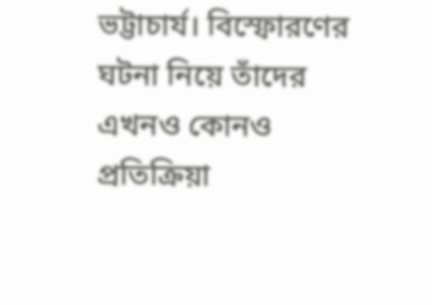ভট্টাচার্য। বিস্ফোরণের ঘটনা নিয়ে তাঁদের এখনও কোনও প্রতিক্রিয়া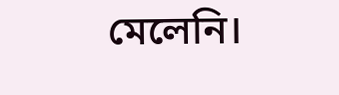মেলেনি।